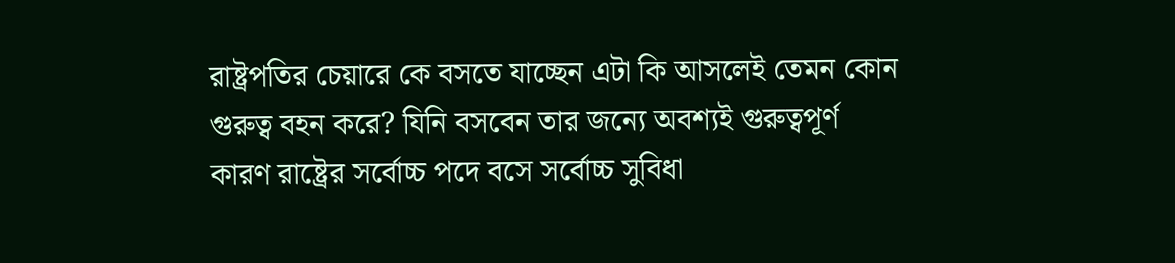রাষ্ট্রপতির চেয়ারে কে বসতে যাচ্ছেন এটা কি আসলেই তেমন কোন গুরুত্ব বহন করে? যিনি বসবেন তার জন্যে অবশ্যই গুরুত্বপূর্ণ কারণ রাষ্ট্রের সর্বোচ্চ পদে বসে সর্বোচ্চ সুবিধা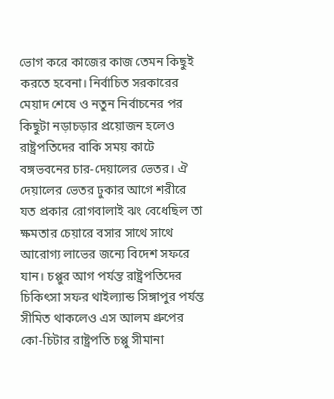ভোগ করে কাজের কাজ তেমন কিছুই করতে হবেনা। নির্বাচিত সরকারের মেয়াদ শেষে ও নতুন নির্বাচনের পর কিছুটা নড়াচড়ার প্রয়োজন হলেও রাষ্ট্রপতিদের বাকি সময় কাটে বঙ্গভবনের চার-দেয়ালের ভেতর। ঐ দেয়ালের ভেতর ঢুকার আগে শরীরে যত প্রকার রোগবালাই ঝং বেধেছিল তা ক্ষমতার চেয়ারে বসার সাথে সাথে আরোগ্য লাভের জন্যে বিদেশ সফরে যান। চপ্পুর আগ পর্যন্ত রাষ্ট্রপতিদের চিকিৎসা সফর থাইল্যান্ড সিঙ্গাপুর পর্যন্ত সীমিত থাকলেও এস আলম গ্রুপের কো-চিটার রাষ্ট্রপতি চপ্পু সীমানা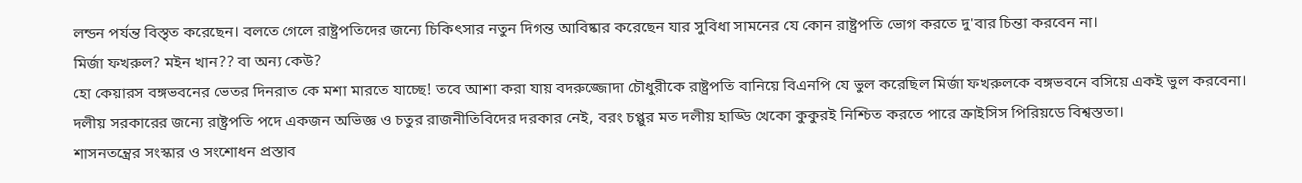লন্ডন পর্যন্ত বিস্তৃত করেছেন। বলতে গেলে রাষ্ট্রপতিদের জন্যে চিকিৎসার নতুন দিগন্ত আবিষ্কার করেছেন যার সুবিধা সামনের যে কোন রাষ্ট্রপতি ভোগ করতে দু'বার চিন্তা করবেন না।
মির্জা ফখরুল? মইন খান?? বা অন্য কেউ?
হো কেয়ারস বঙ্গভবনের ভেতর দিনরাত কে মশা মারতে যাচ্ছে! তবে আশা করা যায় বদরুজ্জোদা চৌধুরীকে রাষ্ট্রপতি বানিয়ে বিএনপি যে ভুল করেছিল মির্জা ফখরুলকে বঙ্গভবনে বসিয়ে একই ভুল করবেনা। দলীয় সরকারের জন্যে রাষ্ট্রপতি পদে একজন অভিজ্ঞ ও চতুর রাজনীতিবিদের দরকার নেই, বরং চপ্পুর মত দলীয় হাড্ডি খেকো কুকুরই নিশ্চিত করতে পারে ক্রাইসিস পিরিয়ডে বিশ্বস্ততা।
শাসনতন্ত্রের সংস্কার ও সংশোধন প্রস্তাব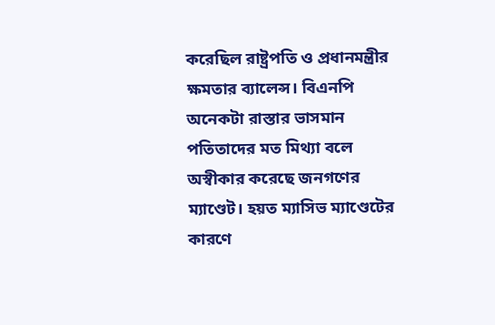করেছিল রাষ্ট্রপতি ও প্রধানমন্ত্রীর ক্ষমতার ব্যালেন্স। বিএনপি অনেকটা রাস্তার ভাসমান পতিতাদের মত মিথ্যা বলে অস্বীকার করেছে জনগণের ম্যাণ্ডেট। হয়ত ম্যাসিভ ম্যাণ্ডেটের কারণে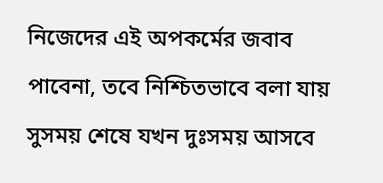নিজেদের এই অপকর্মের জবাব পাবেনা, তবে নিশ্চিতভাবে বলা যায় সুসময় শেষে যখন দুঃসময় আসবে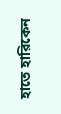হাতে হারিকেন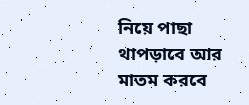নিয়ে পাছা থাপড়াবে আর মাতম করবে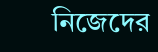নিজেদের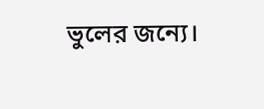ভুলের জন্যে।